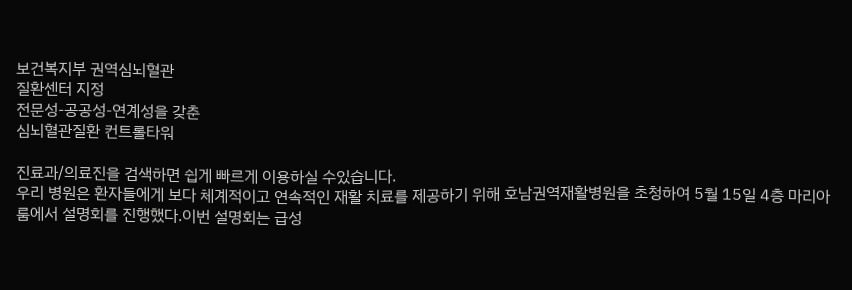보건복지부 권역심뇌혈관
질환센터 지정
전문성-공공성-연계성을 갖춘
심뇌혈관질환 컨트롤타워

진료과/의료진을 검색하면 쉽게 빠르게 이용하실 수있습니다.
우리 병원은 환자들에게 보다 체계적이고 연속적인 재활 치료를 제공하기 위해 호남권역재활병원을 초청하여 5월 15일 4층 마리아룸에서 설명회를 진행했다.이번 설명회는 급성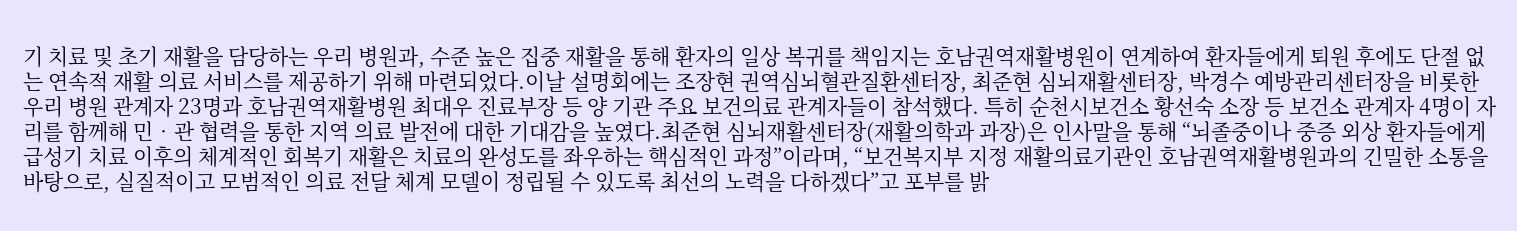기 치료 및 초기 재활을 담당하는 우리 병원과, 수준 높은 집중 재활을 통해 환자의 일상 복귀를 책임지는 호남권역재활병원이 연계하여 환자들에게 퇴원 후에도 단절 없는 연속적 재활 의료 서비스를 제공하기 위해 마련되었다.이날 설명회에는 조장현 권역심뇌혈관질환센터장, 최준현 심뇌재활센터장, 박경수 예방관리센터장을 비롯한 우리 병원 관계자 23명과 호남권역재활병원 최대우 진료부장 등 양 기관 주요 보건의료 관계자들이 참석했다. 특히 순천시보건소 황선숙 소장 등 보건소 관계자 4명이 자리를 함께해 민‧관 협력을 통한 지역 의료 발전에 대한 기대감을 높였다.최준현 심뇌재활센터장(재활의학과 과장)은 인사말을 통해 “뇌졸중이나 중증 외상 환자들에게 급성기 치료 이후의 체계적인 회복기 재활은 치료의 완성도를 좌우하는 핵심적인 과정”이라며, “보건복지부 지정 재활의료기관인 호남권역재활병원과의 긴밀한 소통을 바탕으로, 실질적이고 모범적인 의료 전달 체계 모델이 정립될 수 있도록 최선의 노력을 다하겠다”고 포부를 밝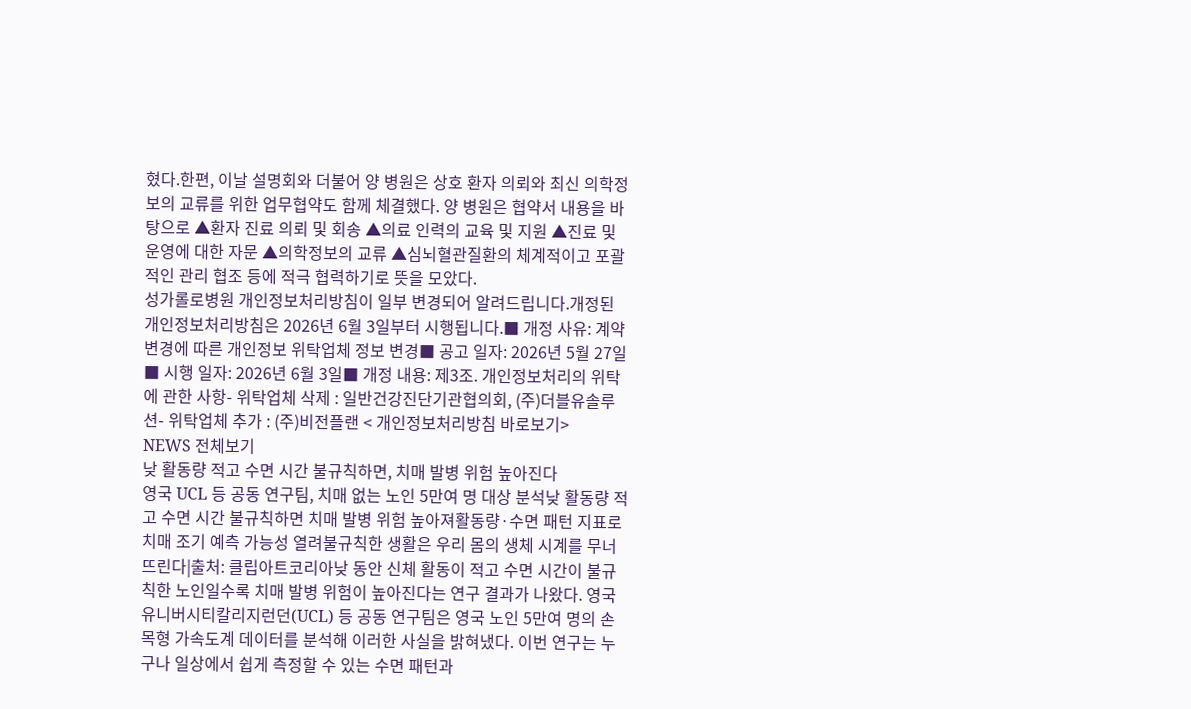혔다.한편, 이날 설명회와 더불어 양 병원은 상호 환자 의뢰와 최신 의학정보의 교류를 위한 업무협약도 함께 체결했다. 양 병원은 협약서 내용을 바탕으로 ▲환자 진료 의뢰 및 회송 ▲의료 인력의 교육 및 지원 ▲진료 및 운영에 대한 자문 ▲의학정보의 교류 ▲심뇌혈관질환의 체계적이고 포괄적인 관리 협조 등에 적극 협력하기로 뜻을 모았다.
성가롤로병원 개인정보처리방침이 일부 변경되어 알려드립니다.개정된 개인정보처리방침은 2026년 6월 3일부터 시행됩니다.■ 개정 사유: 계약 변경에 따른 개인정보 위탁업체 정보 변경■ 공고 일자: 2026년 5월 27일■ 시행 일자: 2026년 6월 3일■ 개정 내용: 제3조. 개인정보처리의 위탁에 관한 사항- 위탁업체 삭제 : 일반건강진단기관협의회, (주)더블유솔루션- 위탁업체 추가 : (주)비전플랜 < 개인정보처리방침 바로보기>
NEWS 전체보기
낮 활동량 적고 수면 시간 불규칙하면, 치매 발병 위험 높아진다
영국 UCL 등 공동 연구팀, 치매 없는 노인 5만여 명 대상 분석낮 활동량 적고 수면 시간 불규칙하면 치매 발병 위험 높아져활동량·수면 패턴 지표로 치매 조기 예측 가능성 열려불규칙한 생활은 우리 몸의 생체 시계를 무너뜨린다|출처: 클립아트코리아낮 동안 신체 활동이 적고 수면 시간이 불규칙한 노인일수록 치매 발병 위험이 높아진다는 연구 결과가 나왔다. 영국 유니버시티칼리지런던(UCL) 등 공동 연구팀은 영국 노인 5만여 명의 손목형 가속도계 데이터를 분석해 이러한 사실을 밝혀냈다. 이번 연구는 누구나 일상에서 쉽게 측정할 수 있는 수면 패턴과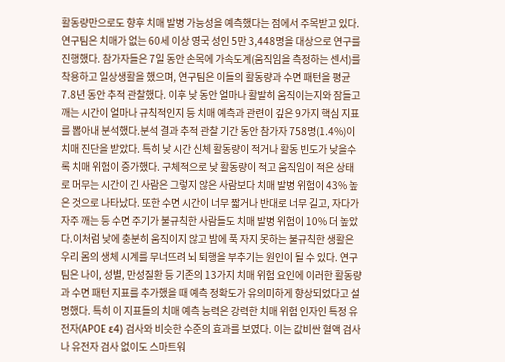활동량만으로도 향후 치매 발병 가능성을 예측했다는 점에서 주목받고 있다.연구팀은 치매가 없는 60세 이상 영국 성인 5만 3,448명을 대상으로 연구를 진행했다. 참가자들은 7일 동안 손목에 가속도계(움직임을 측정하는 센서)를 착용하고 일상생활을 했으며, 연구팀은 이들의 활동량과 수면 패턴을 평균 7.8년 동안 추적 관찰했다. 이후 낮 동안 얼마나 활발히 움직이는지와 잠들고 깨는 시간이 얼마나 규칙적인지 등 치매 예측과 관련이 깊은 9가지 핵심 지표를 뽑아내 분석했다.분석 결과 추적 관찰 기간 동안 참가자 758명(1.4%)이 치매 진단을 받았다. 특히 낮 시간 신체 활동량이 적거나 활동 빈도가 낮을수록 치매 위험이 증가했다. 구체적으로 낮 활동량이 적고 움직임이 적은 상태로 머무는 시간이 긴 사람은 그렇지 않은 사람보다 치매 발병 위험이 43% 높은 것으로 나타났다. 또한 수면 시간이 너무 짧거나 반대로 너무 길고, 자다가 자주 깨는 등 수면 주기가 불규칙한 사람들도 치매 발병 위험이 10% 더 높았다.이처럼 낮에 충분히 움직이지 않고 밤에 푹 자지 못하는 불규칙한 생활은 우리 몸의 생체 시계를 무너뜨려 뇌 퇴행을 부추기는 원인이 될 수 있다. 연구팀은 나이, 성별, 만성질환 등 기존의 13가지 치매 위험 요인에 이러한 활동량과 수면 패턴 지표를 추가했을 때 예측 정확도가 유의미하게 향상되었다고 설명했다. 특히 이 지표들의 치매 예측 능력은 강력한 치매 위험 인자인 특정 유전자(APOE ε4) 검사와 비슷한 수준의 효과를 보였다. 이는 값비싼 혈액 검사나 유전자 검사 없이도 스마트워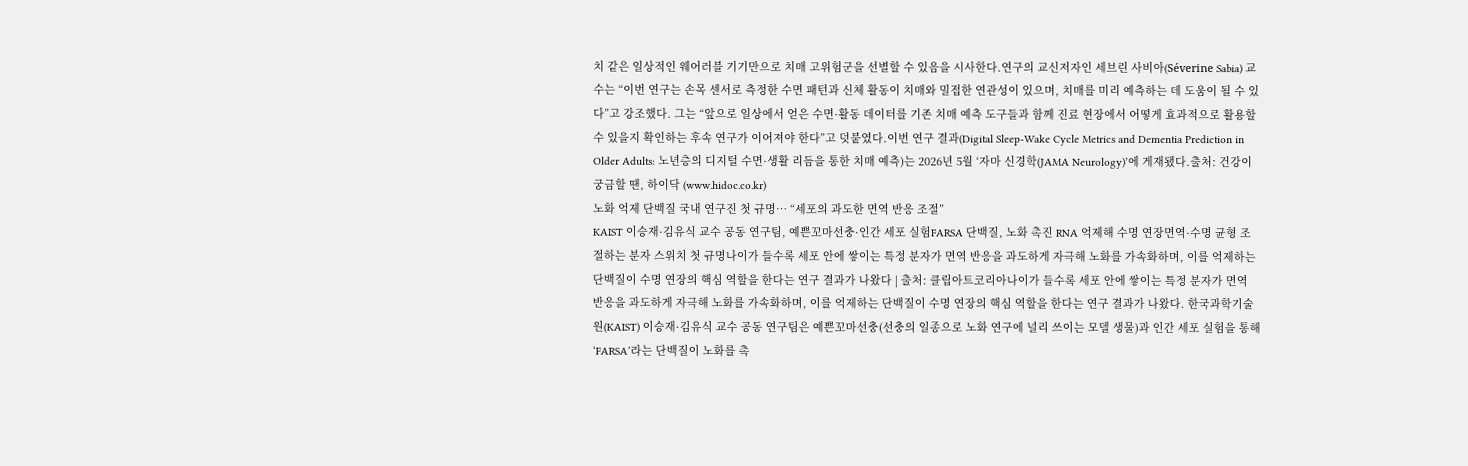치 같은 일상적인 웨어러블 기기만으로 치매 고위험군을 선별할 수 있음을 시사한다.연구의 교신저자인 세브린 사비아(Séverine Sabia) 교수는 “이번 연구는 손목 센서로 측정한 수면 패턴과 신체 활동이 치매와 밀접한 연관성이 있으며, 치매를 미리 예측하는 데 도움이 될 수 있다”고 강조했다. 그는 “앞으로 일상에서 얻은 수면·활동 데이터를 기존 치매 예측 도구들과 함께 진료 현장에서 어떻게 효과적으로 활용할 수 있을지 확인하는 후속 연구가 이어져야 한다”고 덧붙였다.이번 연구 결과(Digital Sleep-Wake Cycle Metrics and Dementia Prediction in Older Adults: 노년층의 디지털 수면·생활 리듬을 통한 치매 예측)는 2026년 5월 ‘자마 신경학(JAMA Neurology)’에 게재됐다.출처: 건강이 궁금할 땐, 하이닥 (www.hidoc.co.kr)
노화 억제 단백질 국내 연구진 첫 규명… “세포의 과도한 면역 반응 조절”
KAIST 이승재·김유식 교수 공동 연구팀, 예쁜꼬마선충·인간 세포 실험FARSA 단백질, 노화 촉진 RNA 억제해 수명 연장면역·수명 균형 조절하는 분자 스위치 첫 규명나이가 들수록 세포 안에 쌓이는 특정 분자가 면역 반응을 과도하게 자극해 노화를 가속화하며, 이를 억제하는 단백질이 수명 연장의 핵심 역할을 한다는 연구 결과가 나왔다 | 출처: 클립아트코리아나이가 들수록 세포 안에 쌓이는 특정 분자가 면역 반응을 과도하게 자극해 노화를 가속화하며, 이를 억제하는 단백질이 수명 연장의 핵심 역할을 한다는 연구 결과가 나왔다. 한국과학기술원(KAIST) 이승재·김유식 교수 공동 연구팀은 예쁜꼬마선충(선충의 일종으로 노화 연구에 널리 쓰이는 모델 생물)과 인간 세포 실험을 통해 ‘FARSA’라는 단백질이 노화를 촉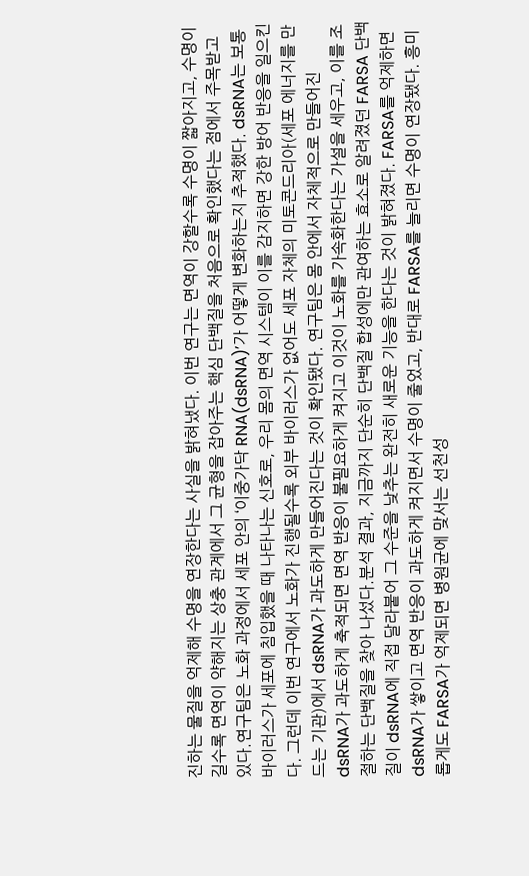진하는 물질을 억제해 수명을 연장한다는 사실을 밝혀냈다. 이번 연구는 면역이 강할수록 수명이 짧아지고, 수명이 길수록 면역이 약해지는 상충 관계에서 그 균형을 잡아주는 핵심 단백질을 처음으로 확인했다는 점에서 주목받고 있다.연구팀은 노화 과정에서 세포 안의 ‘이중가닥 RNA(dsRNA)’가 어떻게 변화하는지 추적했다. dsRNA는 보통 바이러스가 세포에 침입했을 때 나타나는 신호로, 우리 몸의 면역 시스템이 이를 감지하면 강한 방어 반응을 일으킨다. 그런데 이번 연구에서 노화가 진행될수록 외부 바이러스가 없어도 세포 자체의 미토콘드리아(세포 에너지를 만드는 기관)에서 dsRNA가 과도하게 만들어진다는 것이 확인됐다. 연구팀은 몸 안에서 자체적으로 만들어진 dsRNA가 과도하게 축적되면 면역 반응이 불필요하게 켜지고 이것이 노화를 가속화한다는 가설을 세우고, 이를 조절하는 단백질을 찾아 나섰다.분석 결과, 지금까지 단순히 단백질 합성에만 관여하는 효소로 알려졌던 FARSA 단백질이 dsRNA에 직접 달라붙어 그 수준을 낮추는 완전히 새로운 기능을 한다는 것이 밝혀졌다. FARSA를 억제하면 dsRNA가 쌓이고 면역 반응이 과도하게 켜지면서 수명이 줄었고, 반대로 FARSA를 늘리면 수명이 연장됐다. 흥미롭게도 FARSA가 억제되면 병원균에 맞서는 선천성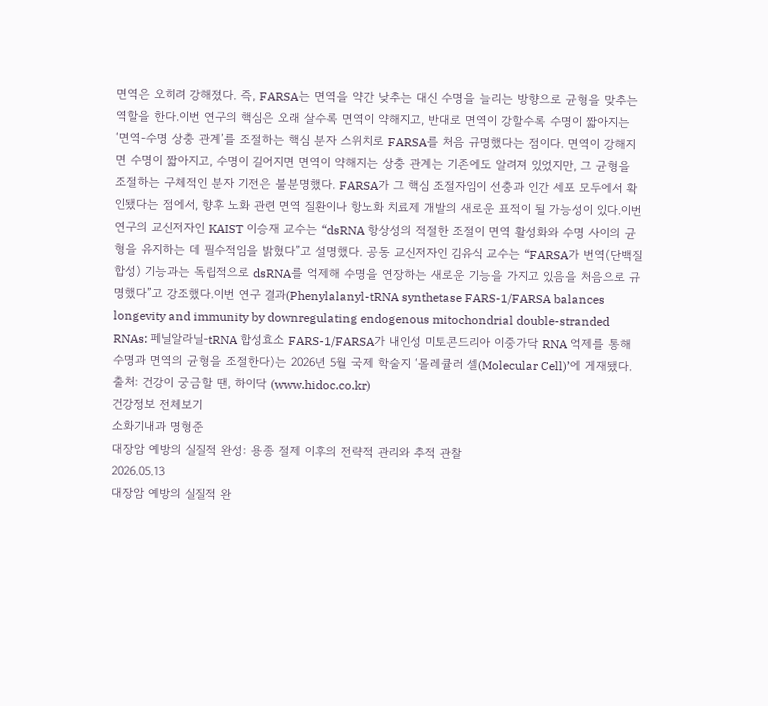면역은 오히려 강해졌다. 즉, FARSA는 면역을 약간 낮추는 대신 수명을 늘리는 방향으로 균형을 맞추는 역할을 한다.이번 연구의 핵심은 오래 살수록 면역이 약해지고, 반대로 면역이 강할수록 수명이 짧아지는 ‘면역-수명 상충 관계’를 조절하는 핵심 분자 스위치로 FARSA를 처음 규명했다는 점이다. 면역이 강해지면 수명이 짧아지고, 수명이 길어지면 면역이 약해지는 상충 관계는 기존에도 알려져 있었지만, 그 균형을 조절하는 구체적인 분자 기전은 불분명했다. FARSA가 그 핵심 조절자임이 선충과 인간 세포 모두에서 확인됐다는 점에서, 향후 노화 관련 면역 질환이나 항노화 치료제 개발의 새로운 표적이 될 가능성이 있다.이번 연구의 교신저자인 KAIST 이승재 교수는 “dsRNA 항상성의 적절한 조절이 면역 활성화와 수명 사이의 균형을 유지하는 데 필수적임을 밝혔다”고 설명했다. 공동 교신저자인 김유식 교수는 “FARSA가 번역(단백질 합성) 기능과는 독립적으로 dsRNA를 억제해 수명을 연장하는 새로운 기능을 가지고 있음을 처음으로 규명했다”고 강조했다.이번 연구 결과(Phenylalanyl-tRNA synthetase FARS-1/FARSA balances longevity and immunity by downregulating endogenous mitochondrial double-stranded RNAs: 페닐알라닐-tRNA 합성효소 FARS-1/FARSA가 내인성 미토콘드리아 이중가닥 RNA 억제를 통해 수명과 면역의 균형을 조절한다)는 2026년 5월 국제 학술지 ‘몰레큘러 셀(Molecular Cell)’에 게재됐다.출처: 건강이 궁금할 땐, 하이닥 (www.hidoc.co.kr)
건강정보 전체보기
소화기내과 명형준
대장암 예방의 실질적 완성: 용종 절제 이후의 전략적 관리와 추적 관찰
2026.05.13
대장암 예방의 실질적 완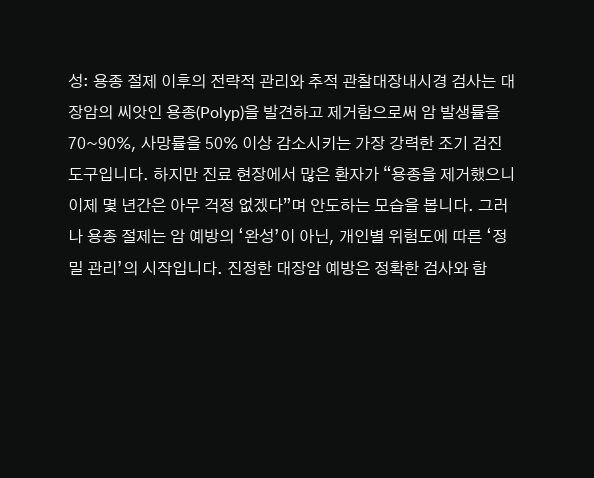성: 용종 절제 이후의 전략적 관리와 추적 관찰대장내시경 검사는 대장암의 씨앗인 용종(Polyp)을 발견하고 제거함으로써 암 발생률을 70~90%, 사망률을 50% 이상 감소시키는 가장 강력한 조기 검진 도구입니다. 하지만 진료 현장에서 많은 환자가 “용종을 제거했으니 이제 몇 년간은 아무 걱정 없겠다”며 안도하는 모습을 봅니다. 그러나 용종 절제는 암 예방의 ‘완성’이 아닌, 개인별 위험도에 따른 ‘정밀 관리’의 시작입니다. 진정한 대장암 예방은 정확한 검사와 함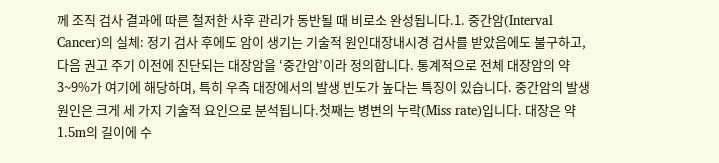께 조직 검사 결과에 따른 철저한 사후 관리가 동반될 때 비로소 완성됩니다.1. 중간암(Interval Cancer)의 실체: 정기 검사 후에도 암이 생기는 기술적 원인대장내시경 검사를 받았음에도 불구하고, 다음 권고 주기 이전에 진단되는 대장암을 ‘중간암’이라 정의합니다. 통계적으로 전체 대장암의 약 3~9%가 여기에 해당하며, 특히 우측 대장에서의 발생 빈도가 높다는 특징이 있습니다. 중간암의 발생 원인은 크게 세 가지 기술적 요인으로 분석됩니다.첫째는 병변의 누락(Miss rate)입니다. 대장은 약 1.5m의 길이에 수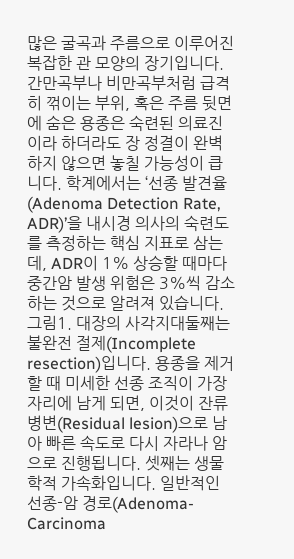많은 굴곡과 주름으로 이루어진 복잡한 관 모양의 장기입니다. 간만곡부나 비만곡부처럼 급격히 꺾이는 부위, 혹은 주름 뒷면에 숨은 용종은 숙련된 의료진이라 하더라도 장 정결이 완벽하지 않으면 놓칠 가능성이 큽니다. 학계에서는 ‘선종 발견율(Adenoma Detection Rate, ADR)’을 내시경 의사의 숙련도를 측정하는 핵심 지표로 삼는데, ADR이 1% 상승할 때마다 중간암 발생 위험은 3%씩 감소하는 것으로 알려져 있습니다.그림1. 대장의 사각지대둘째는 불완전 절제(Incomplete resection)입니다. 용종을 제거할 때 미세한 선종 조직이 가장자리에 남게 되면, 이것이 잔류 병변(Residual lesion)으로 남아 빠른 속도로 다시 자라나 암으로 진행됩니다. 셋째는 생물학적 가속화입니다. 일반적인 선종-암 경로(Adenoma-Carcinoma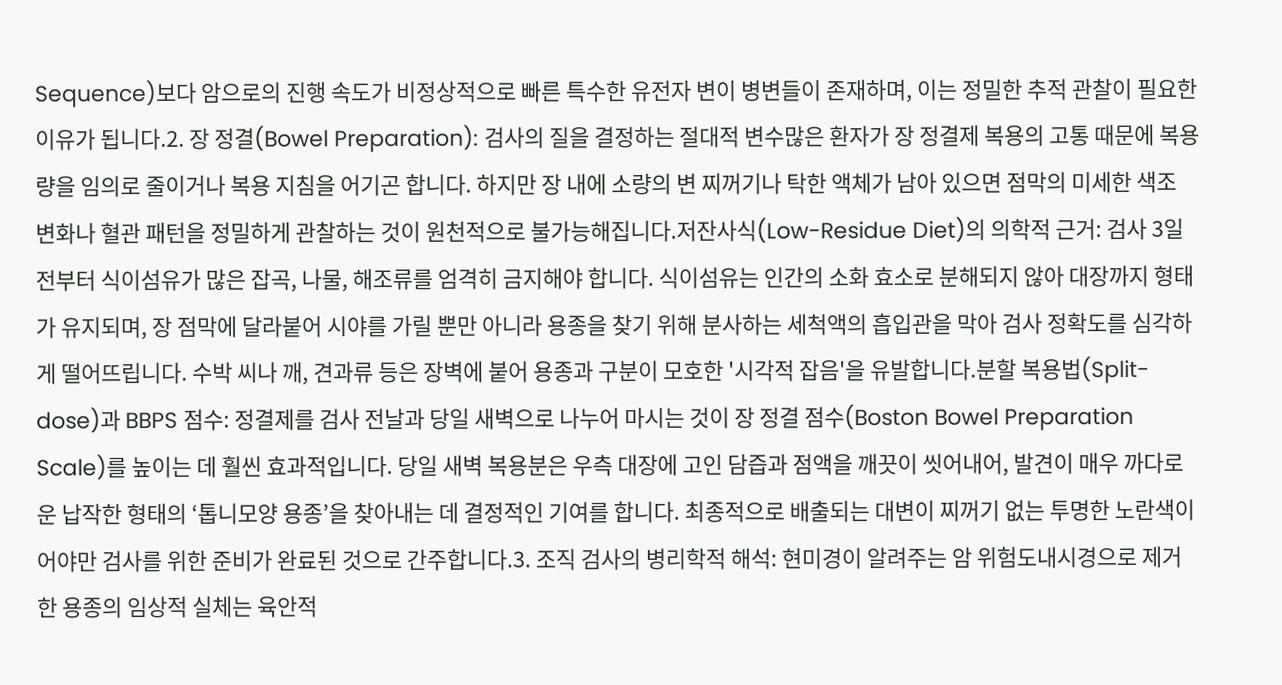Sequence)보다 암으로의 진행 속도가 비정상적으로 빠른 특수한 유전자 변이 병변들이 존재하며, 이는 정밀한 추적 관찰이 필요한 이유가 됩니다.2. 장 정결(Bowel Preparation): 검사의 질을 결정하는 절대적 변수많은 환자가 장 정결제 복용의 고통 때문에 복용량을 임의로 줄이거나 복용 지침을 어기곤 합니다. 하지만 장 내에 소량의 변 찌꺼기나 탁한 액체가 남아 있으면 점막의 미세한 색조 변화나 혈관 패턴을 정밀하게 관찰하는 것이 원천적으로 불가능해집니다.저잔사식(Low-Residue Diet)의 의학적 근거: 검사 3일 전부터 식이섬유가 많은 잡곡, 나물, 해조류를 엄격히 금지해야 합니다. 식이섬유는 인간의 소화 효소로 분해되지 않아 대장까지 형태가 유지되며, 장 점막에 달라붙어 시야를 가릴 뿐만 아니라 용종을 찾기 위해 분사하는 세척액의 흡입관을 막아 검사 정확도를 심각하게 떨어뜨립니다. 수박 씨나 깨, 견과류 등은 장벽에 붙어 용종과 구분이 모호한 '시각적 잡음'을 유발합니다.분할 복용법(Split-dose)과 BBPS 점수: 정결제를 검사 전날과 당일 새벽으로 나누어 마시는 것이 장 정결 점수(Boston Bowel Preparation Scale)를 높이는 데 훨씬 효과적입니다. 당일 새벽 복용분은 우측 대장에 고인 담즙과 점액을 깨끗이 씻어내어, 발견이 매우 까다로운 납작한 형태의 ‘톱니모양 용종’을 찾아내는 데 결정적인 기여를 합니다. 최종적으로 배출되는 대변이 찌꺼기 없는 투명한 노란색이어야만 검사를 위한 준비가 완료된 것으로 간주합니다.3. 조직 검사의 병리학적 해석: 현미경이 알려주는 암 위험도내시경으로 제거한 용종의 임상적 실체는 육안적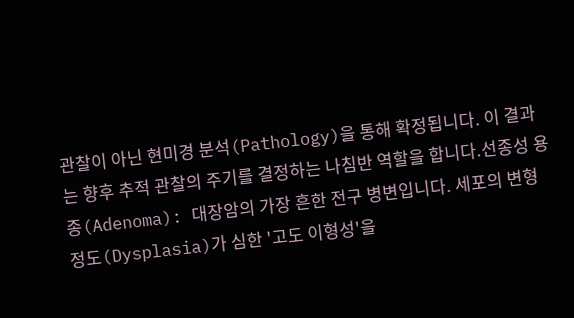관찰이 아닌 현미경 분석(Pathology)을 통해 확정됩니다. 이 결과는 향후 추적 관찰의 주기를 결정하는 나침반 역할을 합니다.선종성 용종(Adenoma): 대장암의 가장 흔한 전구 병변입니다. 세포의 변형 정도(Dysplasia)가 심한 '고도 이형성'을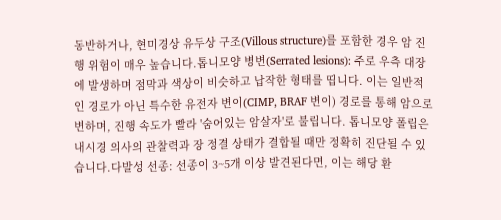동반하거나, 현미경상 유두상 구조(Villous structure)를 포함한 경우 암 진행 위험이 매우 높습니다.톱니모양 병변(Serrated lesions): 주로 우측 대장에 발생하며 점막과 색상이 비슷하고 납작한 형태를 띱니다. 이는 일반적인 경로가 아닌 특수한 유전자 변이(CIMP, BRAF 변이) 경로를 통해 암으로 변하며, 진행 속도가 빨라 '숨어있는 암살자'로 불립니다. 톱니모양 폴립은 내시경 의사의 관찰력과 장 정결 상태가 결합될 때만 정확히 진단될 수 있습니다.다발성 선종: 선종이 3~5개 이상 발견된다면, 이는 해당 환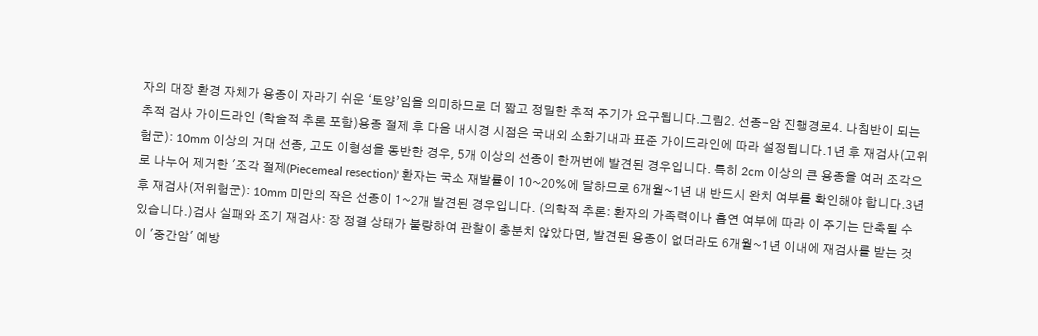자의 대장 환경 자체가 용종이 자라기 쉬운 ‘토양’임을 의미하므로 더 짧고 정밀한 추적 주기가 요구됩니다.그림2. 선종-암 진행경로4. 나침반이 되는 추적 검사 가이드라인 (학술적 추론 포함)용종 절제 후 다음 내시경 시점은 국내외 소화기내과 표준 가이드라인에 따라 설정됩니다.1년 후 재검사(고위험군): 10mm 이상의 거대 선종, 고도 이형성을 동반한 경우, 5개 이상의 선종이 한꺼번에 발견된 경우입니다. 특히 2cm 이상의 큰 용종을 여러 조각으로 나누어 제거한 '조각 절제(Piecemeal resection)' 환자는 국소 재발률이 10~20%에 달하므로 6개월~1년 내 반드시 완치 여부를 확인해야 합니다.3년 후 재검사(저위험군): 10mm 미만의 작은 선종이 1~2개 발견된 경우입니다. (의학적 추론: 환자의 가족력이나 흡연 여부에 따라 이 주기는 단축될 수 있습니다.)검사 실패와 조기 재검사: 장 정결 상태가 불량하여 관찰이 충분치 않았다면, 발견된 용종이 없더라도 6개월~1년 이내에 재검사를 받는 것이 '중간암' 예방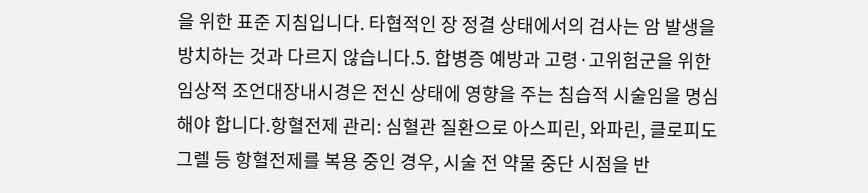을 위한 표준 지침입니다. 타협적인 장 정결 상태에서의 검사는 암 발생을 방치하는 것과 다르지 않습니다.5. 합병증 예방과 고령·고위험군을 위한 임상적 조언대장내시경은 전신 상태에 영향을 주는 침습적 시술임을 명심해야 합니다.항혈전제 관리: 심혈관 질환으로 아스피린, 와파린, 클로피도그렐 등 항혈전제를 복용 중인 경우, 시술 전 약물 중단 시점을 반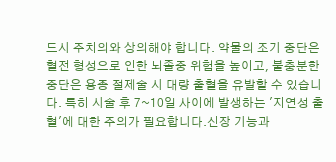드시 주치의와 상의해야 합니다. 약물의 조기 중단은 혈전 형성으로 인한 뇌졸중 위험을 높이고, 불충분한 중단은 용종 절제술 시 대량 출혈을 유발할 수 있습니다. 특히 시술 후 7~10일 사이에 발생하는 '지연성 출혈'에 대한 주의가 필요합니다.신장 기능과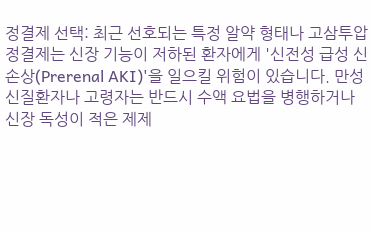정결제 선택: 최근 선호되는 특정 알약 형태나 고삼투압 정결제는 신장 기능이 저하된 환자에게 '신전성 급성 신손상(Prerenal AKI)'을 일으킬 위험이 있습니다. 만성 신질환자나 고령자는 반드시 수액 요법을 병행하거나 신장 독성이 적은 제제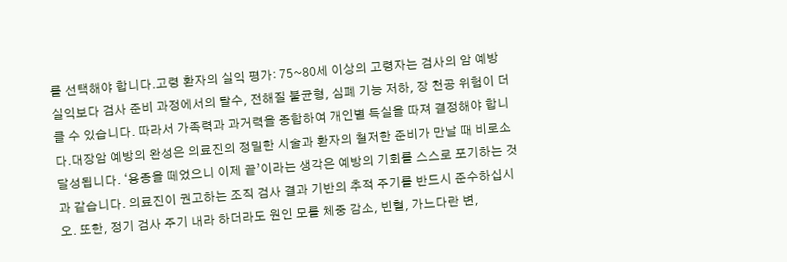를 선택해야 합니다.고령 환자의 실익 평가: 75~80세 이상의 고령자는 검사의 암 예방 실익보다 검사 준비 과정에서의 탈수, 전해질 불균형, 심폐 기능 저하, 장 천공 위험이 더 클 수 있습니다. 따라서 가족력과 과거력을 종합하여 개인별 득실을 따져 결정해야 합니다.대장암 예방의 완성은 의료진의 정밀한 시술과 환자의 철저한 준비가 만날 때 비로소 달성됩니다. ‘용종을 떼었으니 이제 끝’이라는 생각은 예방의 기회를 스스로 포기하는 것과 같습니다. 의료진이 권고하는 조직 검사 결과 기반의 추적 주기를 반드시 준수하십시오. 또한, 정기 검사 주기 내라 하더라도 원인 모를 체중 감소, 빈혈, 가느다란 변,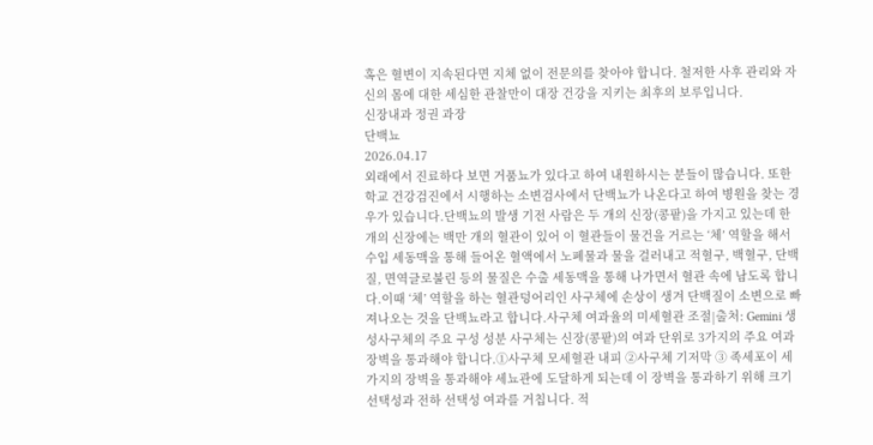혹은 혈변이 지속된다면 지체 없이 전문의를 찾아야 합니다. 철저한 사후 관리와 자신의 몸에 대한 세심한 관찰만이 대장 건강을 지키는 최후의 보루입니다.
신장내과 정권 과장
단백뇨
2026.04.17
외래에서 진료하다 보면 거품뇨가 있다고 하여 내원하시는 분들이 많습니다. 또한 학교 건강검진에서 시행하는 소변검사에서 단백뇨가 나온다고 하여 병원을 찾는 경우가 있습니다.단백뇨의 발생 기전 사람은 두 개의 신장(콩팥)을 가지고 있는데 한 개의 신장에는 백만 개의 혈관이 있어 이 혈관들이 물건을 거르는 ‘체’ 역할을 해서 수입 세동맥을 통해 들어온 혈액에서 노폐물과 물을 걸러내고 적혈구, 백혈구, 단백질, 면역글로불린 등의 물질은 수출 세동맥을 통해 나가면서 혈관 속에 남도록 합니다.이때 ‘체’ 역할을 하는 혈관덩어리인 사구체에 손상이 생겨 단백질이 소변으로 빠져나오는 것을 단백뇨라고 합니다.사구체 여과율의 미세혈관 조절|출처: Gemini 생성사구체의 주요 구성 성분 사구체는 신장(콩팥)의 여과 단위로 3가지의 주요 여과 장벽을 통과해야 합니다.①사구체 모세혈관 내피 ②사구체 기저막 ③ 족세포이 세 가지의 장벽을 통과해야 세뇨관에 도달하게 되는데 이 장벽을 통과하기 위해 크기 선택성과 전하 선택성 여과를 거칩니다. 적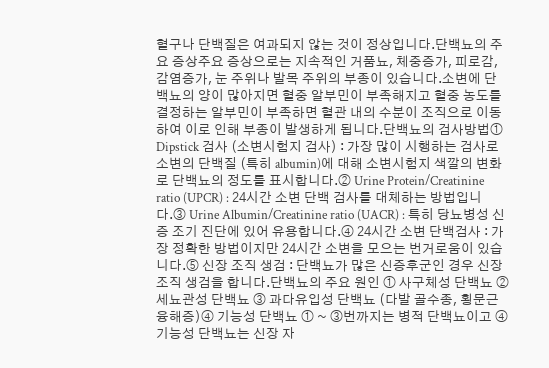혈구나 단백질은 여과되지 않는 것이 정상입니다.단백뇨의 주요 증상주요 증상으로는 지속적인 거품뇨, 체중증가, 피로감, 감염증가, 눈 주위나 발목 주위의 부종이 있습니다.소변에 단백뇨의 양이 많아지면 혈중 알부민이 부족해지고 혈중 농도를 결정하는 알부민이 부족하면 혈관 내의 수분이 조직으로 이동하여 이로 인해 부종이 발생하게 됩니다.단백뇨의 검사방법① Dipstick 검사 (소변시험지 검사) : 가장 많이 시행하는 검사로 소변의 단백질 (특히 albumin)에 대해 소변시험지 색깔의 변화로 단백뇨의 정도를 표시합니다.② Urine Protein/Creatinine ratio (UPCR) : 24시간 소변 단백 검사를 대체하는 방법입니다.③ Urine Albumin/Creatinine ratio (UACR) : 특히 당뇨병성 신증 조기 진단에 있어 유용합니다.④ 24시간 소변 단백검사 : 가장 정확한 방법이지만 24시간 소변을 모으는 번거로움이 있습니다.⑤ 신장 조직 생검 : 단백뇨가 많은 신증후군인 경우 신장 조직 생검을 합니다.단백뇨의 주요 원인 ① 사구체성 단백뇨 ② 세뇨관성 단백뇨 ③ 과다유입성 단백뇨 (다발 골수종, 횡문근 융해증)④ 기능성 단백뇨 ① ~ ③번까지는 병적 단백뇨이고 ④기능성 단백뇨는 신장 자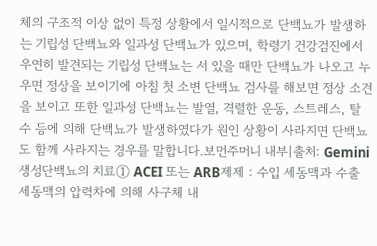체의 구조적 이상 없이 특정 상황에서 일시적으로 단백뇨가 발생하는 기립성 단백뇨와 일과성 단백뇨가 있으며, 학령기 건강검진에서 우연히 발견되는 기립성 단백뇨는 서 있을 때만 단백뇨가 나오고 누우면 정상을 보이기에 아침 첫 소변 단백뇨 검사를 해보면 정상 소견을 보이고 또한 일과성 단백뇨는 발열, 격렬한 운동, 스트레스, 탈수 등에 의해 단백뇨가 발생하였다가 원인 상황이 사라지면 단백뇨도 함께 사라지는 경우를 말합니다.보먼주머니 내부|출처: Gemini 생성단백뇨의 치료① ACEI 또는 ARB제제 : 수입 세동맥과 수출 세동맥의 압력차에 의해 사구체 내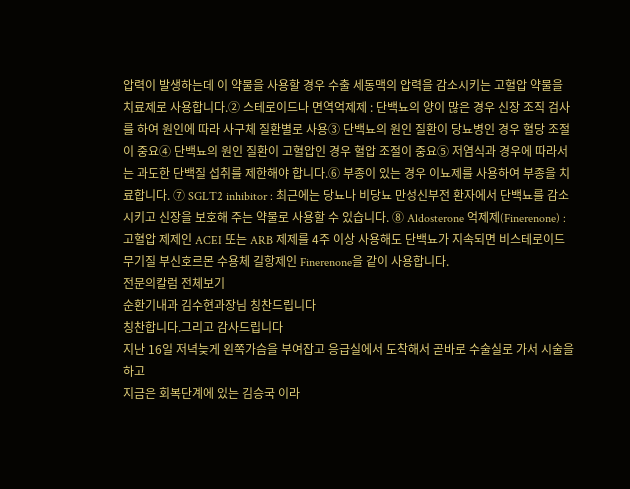압력이 발생하는데 이 약물을 사용할 경우 수출 세동맥의 압력을 감소시키는 고혈압 약물을 치료제로 사용합니다.② 스테로이드나 면역억제제 : 단백뇨의 양이 많은 경우 신장 조직 검사를 하여 원인에 따라 사구체 질환별로 사용③ 단백뇨의 원인 질환이 당뇨병인 경우 혈당 조절이 중요④ 단백뇨의 원인 질환이 고혈압인 경우 혈압 조절이 중요⑤ 저염식과 경우에 따라서는 과도한 단백질 섭취를 제한해야 합니다.⑥ 부종이 있는 경우 이뇨제를 사용하여 부종을 치료합니다. ⑦ SGLT2 inhibitor : 최근에는 당뇨나 비당뇨 만성신부전 환자에서 단백뇨를 감소시키고 신장을 보호해 주는 약물로 사용할 수 있습니다. ⑧ Aldosterone 억제제(Finerenone) : 고혈압 제제인 ACEI 또는 ARB 제제를 4주 이상 사용해도 단백뇨가 지속되면 비스테로이드 무기질 부신호르몬 수용체 길항제인 Finerenone을 같이 사용합니다.
전문의칼럼 전체보기
순환기내과 김수현과장님 칭찬드립니다
칭찬합니다.그리고 감사드립니다
지난 16일 저녁늦게 왼쪽가슴을 부여잡고 응급실에서 도착해서 곧바로 수술실로 가서 시술을 하고
지금은 회복단계에 있는 김승국 이라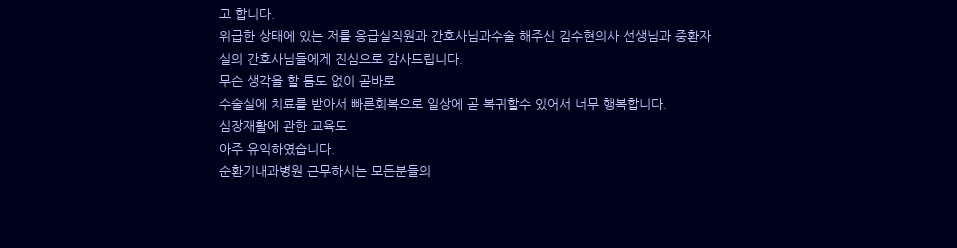고 합니다.
위급한 상태에 있는 저를 응급실직원과 간호사님과수술 해주신 김수현의사 선생님과 중환자실의 간호사님들에게 진심으로 감사드립니다.
무슨 생각을 할 틈도 없이 곧바로
수술실에 치료를 받아서 빠른회복으로 일상에 곧 복귀할수 있어서 너무 행복합니다.
심장재활에 관한 교육도
아주 유익하였습니다.
순환기내과병원 근무하시는 모든분들의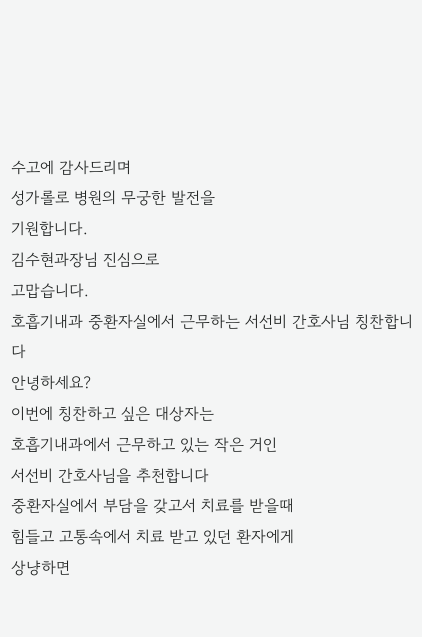수고에 감사드리며
성가롤로 병원의 무궁한 발전을
기원합니다.
김수현과장님 진심으로
고맙습니다.
호흡기내과 중환자실에서 근무하는 서선비 간호사님 칭찬합니다
안녕하세요?
이번에 칭찬하고 싶은 대상자는
호흡기내과에서 근무하고 있는 작은 거인
서선비 간호사님을 추천합니다
중환자실에서 부담을 갖고서 치료를 받을때
힘들고 고통속에서 치료 받고 있던 환자에게
상냥하면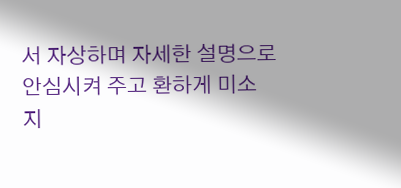서 자상하며 자세한 설명으로
안심시켜 주고 환하게 미소 지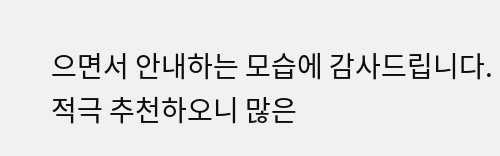으면서 안내하는 모습에 감사드립니다.
적극 추천하오니 많은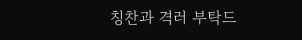칭찬과 격러 부탁드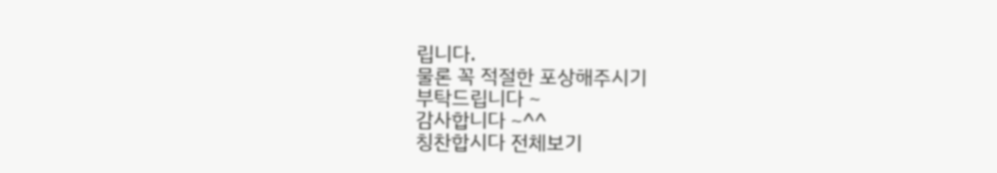립니다.
물론 꼭 적절한 포상해주시기
부탁드립니다 ~
감사합니다 ~^^
칭찬합시다 전체보기